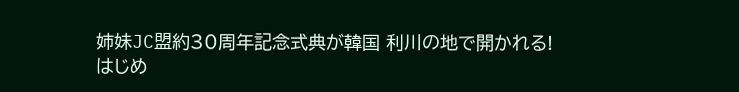姉妹JC盟約30周年記念式典が韓国 利川の地で開かれる!
はじめ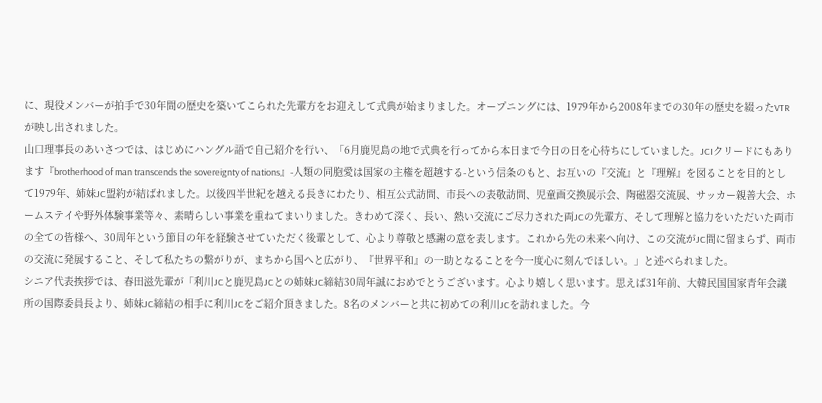に、現役メンバーが拍手で30年間の歴史を築いてこられた先輩方をお迎えして式典が始まりました。オープニングには、1979年から2008年までの30年の歴史を綴ったVTRが映し出されました。
山口理事長のあいさつでは、はじめにハングル語で自己紹介を行い、「6月鹿児島の地で式典を行ってから本日まで今日の日を心待ちにしていました。JCIクリードにもあります『brotherhood of man transcends the sovereignty of nations』-人類の同胞愛は国家の主権を超越する-という信条のもと、お互いの『交流』と『理解』を図ることを目的として1979年、姉妹JC盟約が結ばれました。以後四半世紀を越える長きにわたり、相互公式訪問、市長への表敬訪問、児童画交換展示会、陶磁器交流展、サッカー親善大会、ホームステイや野外体験事業等々、素晴らしい事業を重ねてまいりました。きわめて深く、長い、熱い交流にご尽力された両JCの先輩方、そして理解と協力をいただいた両市の全ての皆様へ、30周年という節目の年を経験させていただく後輩として、心より尊敬と感謝の意を表します。これから先の未来へ向け、この交流がJC間に留まらず、両市の交流に発展すること、そして私たちの繋がりが、まちから国へと広がり、『世界平和』の一助となることを今一度心に刻んでほしい。」と述べられました。
シニア代表挨拶では、春田滋先輩が「利川JCと鹿児島JCとの姉妹JC締結30周年誠におめでとうございます。心より嬉しく思います。思えば31年前、大韓民国国家青年会議所の国際委員長より、姉妹JC締結の相手に利川JCをご紹介頂きました。8名のメンバーと共に初めての利川JCを訪れました。今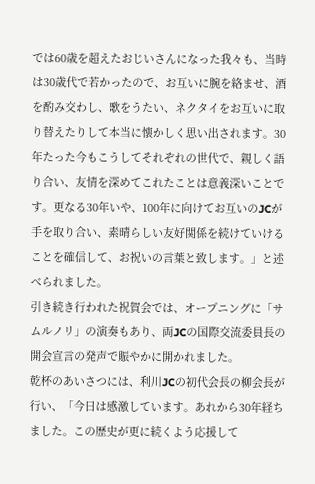では60歳を超えたおじいさんになった我々も、当時は30歳代で若かったので、お互いに腕を絡ませ、酒を酌み交わし、歌をうたい、ネクタイをお互いに取り替えたりして本当に懐かしく思い出されます。30年たった今もこうしてそれぞれの世代で、親しく語り合い、友情を深めてこれたことは意義深いことです。更なる30年いや、100年に向けてお互いのJCが手を取り合い、素晴らしい友好関係を続けていけることを確信して、お祝いの言葉と致します。」と述べられました。
引き続き行われた祝賀会では、オープニングに「サムルノリ」の演奏もあり、両JCの国際交流委員長の開会宣言の発声で賑やかに開かれました。
乾杯のあいさつには、利川JCの初代会長の柳会長が行い、「今日は感激しています。あれから30年経ちました。この歴史が更に続くよう応援して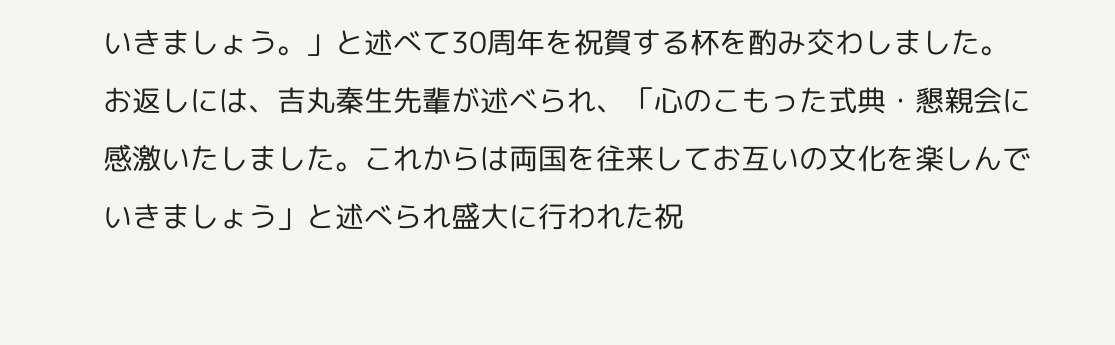いきましょう。」と述べて30周年を祝賀する杯を酌み交わしました。
お返しには、吉丸秦生先輩が述べられ、「心のこもった式典・懇親会に感激いたしました。これからは両国を往来してお互いの文化を楽しんでいきましょう」と述べられ盛大に行われた祝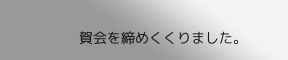賀会を締めくくりました。